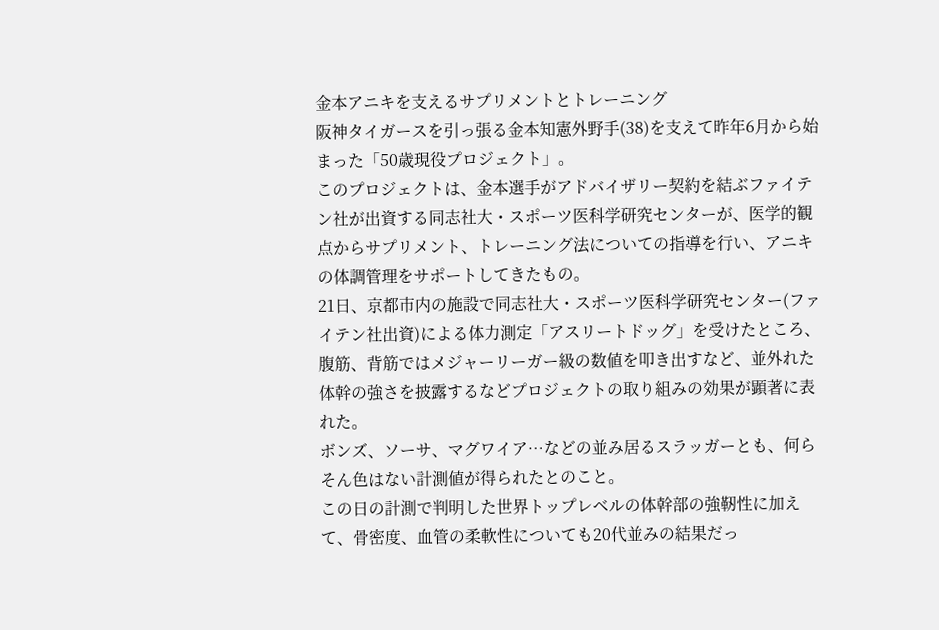金本アニキを支えるサプリメントとトレーニング
阪神タイガースを引っ張る金本知憲外野手(38)を支えて昨年6月から始まった「50歳現役プロジェクト」。
このプロジェクトは、金本選手がアドバイザリー契約を結ぶファイテン社が出資する同志社大・スポーツ医科学研究センターが、医学的観点からサプリメント、トレーニング法についての指導を行い、アニキの体調管理をサポートしてきたもの。
21日、京都市内の施設で同志社大・スポーツ医科学研究センター(ファイテン社出資)による体力測定「アスリートドッグ」を受けたところ、腹筋、背筋ではメジャーリーガー級の数値を叩き出すなど、並外れた体幹の強さを披露するなどプロジェクトの取り組みの効果が顕著に表れた。
ボンズ、ソーサ、マグワイア…などの並み居るスラッガーとも、何らそん色はない計測値が得られたとのこと。
この日の計測で判明した世界トップレベルの体幹部の強靭性に加えて、骨密度、血管の柔軟性についても20代並みの結果だっ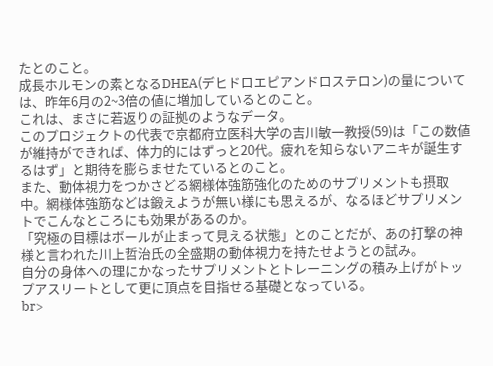たとのこと。
成長ホルモンの素となるDHEA(デヒドロエピアンドロステロン)の量については、昨年6月の2~3倍の値に増加しているとのこと。
これは、まさに若返りの証拠のようなデータ。
このプロジェクトの代表で京都府立医科大学の吉川敏一教授(59)は「この数値が維持ができれば、体力的にはずっと20代。疲れを知らないアニキが誕生するはず」と期待を膨らませたているとのこと。
また、動体視力をつかさどる網様体強筋強化のためのサプリメントも摂取中。網様体強筋などは鍛えようが無い様にも思えるが、なるほどサプリメントでこんなところにも効果があるのか。
「究極の目標はボールが止まって見える状態」とのことだが、あの打撃の神様と言われた川上哲治氏の全盛期の動体視力を持たせようとの試み。
自分の身体への理にかなったサプリメントとトレーニングの積み上げがトップアスリートとして更に頂点を目指せる基礎となっている。
br>